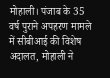मोहाली। पंजाब के 35 वर्ष पुराने अपहरण मामले में सीबीआई की विशेष अदालत, मोहाली ने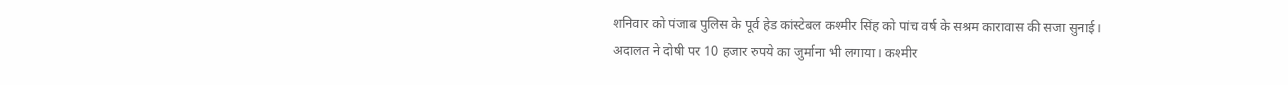शनिवार को पंजाब पुलिस के पूर्व हेड कांस्टेबल कश्मीर सिंह को पांच वर्ष के सश्रम कारावास की सजा सुनाई।
अदालत ने दोषी पर 10 हजार रुपये का जुर्माना भी लगाया। कश्मीर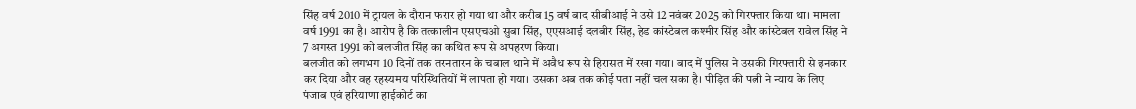सिंह वर्ष 2010 में ट्रायल के दौरान फरार हो गया था और करीब 15 वर्ष बाद सीबीआई ने उसे 12 नवंबर 2025 को गिरफ्तार किया था। मामला वर्ष 1991 का है। आरोप है कि तत्कालीन एसएचओ सुबा सिंह, एएसआई दलबीर सिंह, हेड कांस्टेबल कश्मीर सिंह और कांस्टेबल रावेल सिंह ने 7 अगस्त 1991 को बलजीत सिंह का कथित रूप से अपहरण किया।
बलजीत को लगभग 10 दिनों तक तरनतारन के चबाल थाने में अवैध रूप से हिरासत में रखा गया। बाद में पुलिस ने उसकी गिरफ्तारी से इनकार कर दिया और वह रहस्यमय परिस्थितियों में लापता हो गया। उसका अब तक कोई पता नहीं चल सका है। पीड़ित की पत्नी ने न्याय के लिए पंजाब एवं हरियाणा हाईकोर्ट का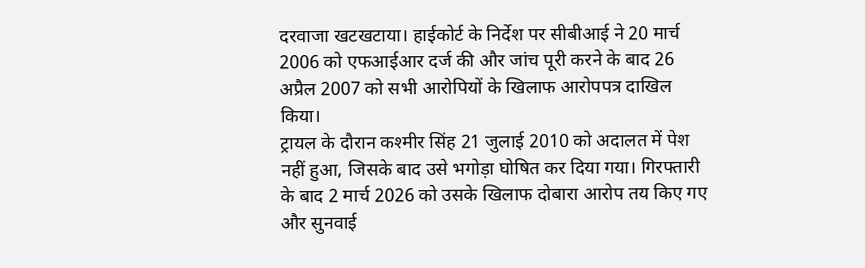दरवाजा खटखटाया। हाईकोर्ट के निर्देश पर सीबीआई ने 20 मार्च 2006 को एफआईआर दर्ज की और जांच पूरी करने के बाद 26 अप्रैल 2007 को सभी आरोपियों के खिलाफ आरोपपत्र दाखिल किया।
ट्रायल के दौरान कश्मीर सिंह 21 जुलाई 2010 को अदालत में पेश नहीं हुआ, जिसके बाद उसे भगोड़ा घोषित कर दिया गया। गिरफ्तारी के बाद 2 मार्च 2026 को उसके खिलाफ दोबारा आरोप तय किए गए और सुनवाई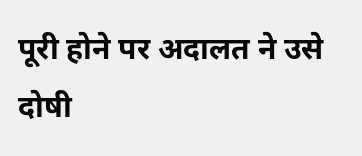पूरी होने पर अदालत ने उसे दोषी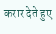करार देते हुए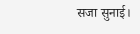सजा सुनाई।